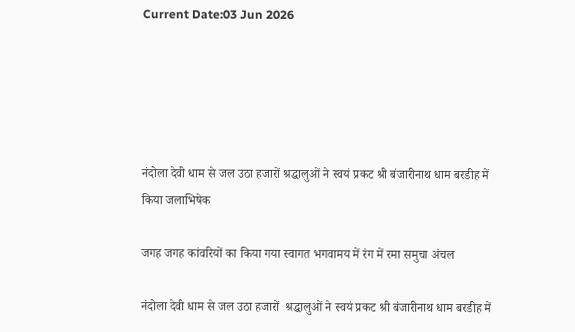Current Date:03 Jun 2026





नंदोला देवी धाम से जल उठा हजारों श्रद्धालुओं ने स्वयं प्रकट श्री बंजारीनाथ धाम बरडीह में किया जलाभिषेक

जगह जगह कांवरियों का किया गया स्वागत भगवामय में रंग में रमा समुचा अंचल

नंदोला देवी धाम से जल उठा हजारों  श्रद्धालुओं ने स्वयं प्रकट श्री बंजारीनाथ धाम बरडीह में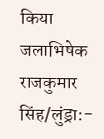किया जलाभिषेक
राजकुमार सिंह/लुंड्रा:-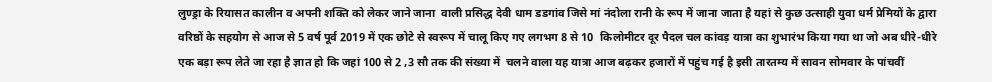लुण्ड्रा के रियासत कालीन व अपनी शक्ति को लेकर जाने जाना  वाली प्रसिद्ध देवी धाम डडगांव जिसे मां नंदोला रानी के रूप में जाना जाता है यहां से कुछ उत्साही युवा धर्म प्रेमियों के द्वारा वरिष्ठों के सहयोग से आज से 5 वर्ष पूर्व 2019 में एक छोटे से स्वरूप में चालू किए गए लगभग 8 से 10  किलोमीटर दूर पैदल चल कांवड़ यात्रा का शुभारंभ किया गया था जो अब धीरे-धीरे एक बड़ा रूप लेते जा रहा है ज्ञात हो कि जहां 100 से 2 ,3 सौ तक की संख्या में  चलने वाला यह यात्रा आज बढ़कर हजारों में पहुंच गई है इसी तारतम्य में सावन सोमवार के पांचवीं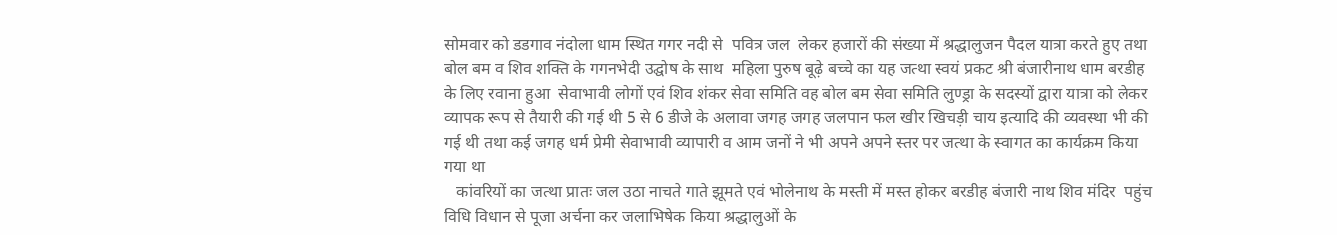सोमवार को डडगाव नंदोला धाम स्थित गगर नदी से  पवित्र जल  लेकर हजारों की संख्या में श्रद्धालुजन पैदल यात्रा करते हुए तथा बोल बम व शिव शक्ति के गगनभेदी उद्घोष के साथ  महिला पुरुष बूढ़े बच्चे का यह जत्था स्वयं प्रकट श्री बंजारीनाथ धाम बरडीह के लिए रवाना हुआ  सेवाभावी लोगों एवं शिव शंकर सेवा समिति वह बोल बम सेवा समिति लुण्ड्रा के सदस्यों द्वारा यात्रा को लेकर व्यापक रूप से तैयारी की गई थी 5 से 6 डीजे के अलावा जगह जगह जलपान फल खीर खिचड़ी चाय इत्यादि की व्यवस्था भी की गई थी तथा कई जगह धर्म प्रेमी सेवाभावी व्यापारी व आम जनों ने भी अपने अपने स्तर पर जत्था के स्वागत का कार्यक्रम किया गया था
   कांवरियों का जत्था प्रातः जल उठा नाचते गाते झूमते एवं भोलेनाथ के मस्ती में मस्त होकर बरडीह बंजारी नाथ शिव मंदिर  पहुंच विधि विधान से पूजा अर्चना कर जलाभिषेक किया श्रद्धालुओं के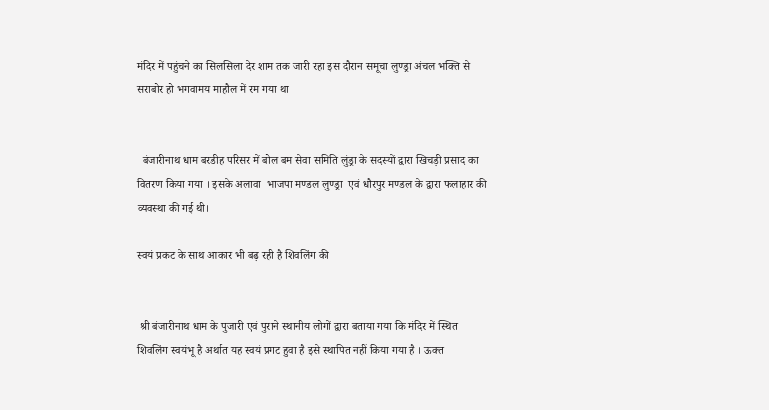मंदिर में पहुंचने का सिलसिला देर शाम तक जारी रहा इस दौरान समूचा लुण्ड्रा अंचल भक्ति से सराबोर हो भगवामय माहौल में रम गया था


  बंजारीनाथ धाम बरडीह परिसर में बोल बम सेवा समिति लुंड्रा के सदस्यों द्वारा खिचड़ी प्रसाद का वितरण किया गया । इसके अलावा  भाजपा मण्डल लुण्ड्रा  एवं धौरपुर मण्डल के द्वारा फलाहार की व्यवस्था की गई थी।

स्वयं प्रकट के साथ आकार भी बढ़ रही है शिवलिंग की


 श्री बंजारीनाथ धाम के पुजारी एवं पुराने स्थानीय लोगों द्वारा बताया गया कि मंदिर में स्थित शिवलिंग स्वयंभू है अर्थात यह स्वयं प्रगट हुवा है इसे स्थापित नहीं किया गया है । ऊक्त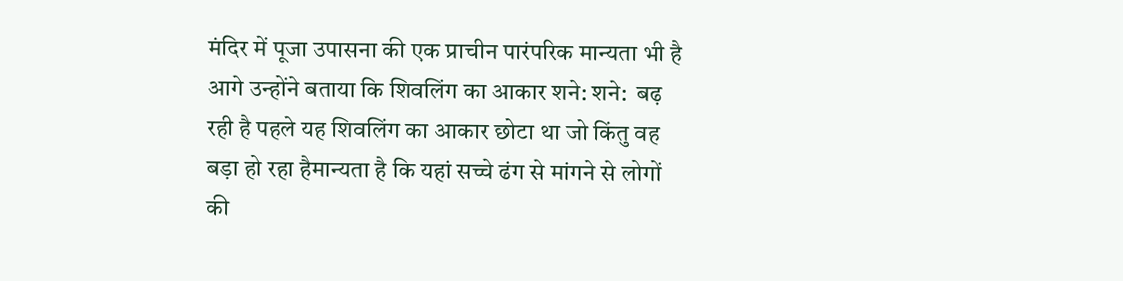मंदिर में पूजा उपासना की एक प्राचीन पारंपरिक मान्यता भी है आगे उन्होंने बताया कि शिवलिंग का आकार शने: शने:  बढ़ रही है पहले यह शिवलिंग का आकार छोटा था जो किंतु वह बड़ा हो रहा हैमान्यता है कि यहां सच्चे ढंग से मांगने से लोगों की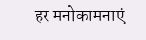हर मनोकामनाएं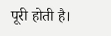पूरी होती है।